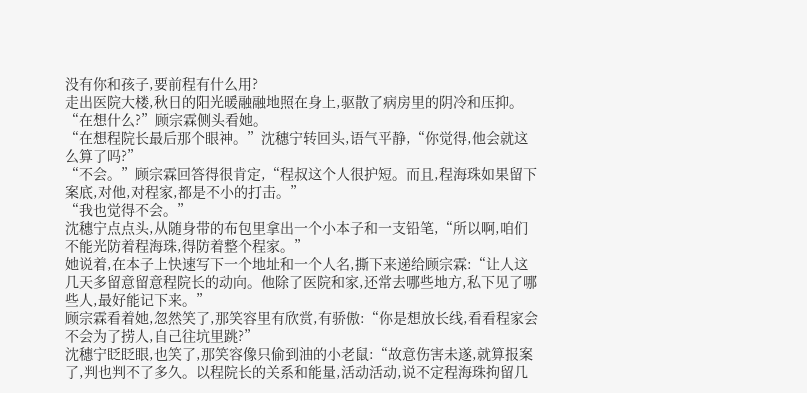没有你和孩子,要前程有什么用?
走出医院大楼,秋日的阳光暖融融地照在身上,驱散了病房里的阴冷和压抑。
“在想什么?”顾宗霖侧头看她。
“在想程院长最后那个眼神。”沈穗宁转回头,语气平静,“你觉得,他会就这么算了吗?”
“不会。”顾宗霖回答得很肯定,“程叔这个人很护短。而且,程海珠如果留下案底,对他,对程家,都是不小的打击。”
“我也觉得不会。”
沈穗宁点点头,从随身带的布包里拿出一个小本子和一支铅笔,“所以啊,咱们不能光防着程海珠,得防着整个程家。”
她说着,在本子上快速写下一个地址和一个人名,撕下来递给顾宗霖:“让人这几天多留意留意程院长的动向。他除了医院和家,还常去哪些地方,私下见了哪些人,最好能记下来。”
顾宗霖看着她,忽然笑了,那笑容里有欣赏,有骄傲:“你是想放长线,看看程家会不会为了捞人,自己往坑里跳?”
沈穗宁眨眨眼,也笑了,那笑容像只偷到油的小老鼠:“故意伤害未遂,就算报案了,判也判不了多久。以程院长的关系和能量,活动活动,说不定程海珠拘留几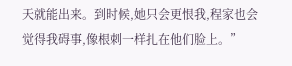天就能出来。到时候,她只会更恨我,程家也会觉得我碍事,像根刺一样扎在他们脸上。”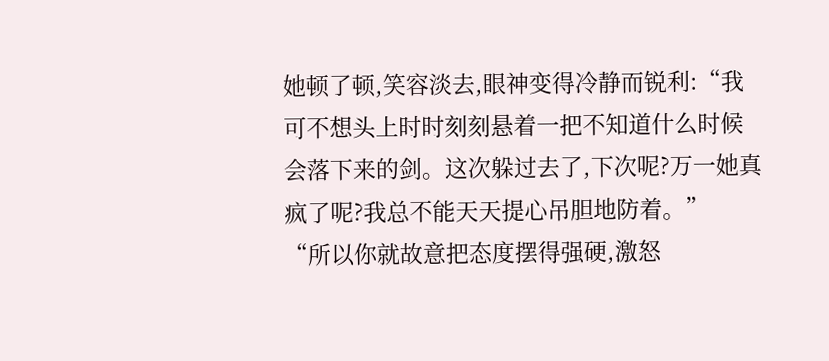她顿了顿,笑容淡去,眼神变得冷静而锐利:“我可不想头上时时刻刻悬着一把不知道什么时候会落下来的剑。这次躲过去了,下次呢?万一她真疯了呢?我总不能天天提心吊胆地防着。”
“所以你就故意把态度摆得强硬,激怒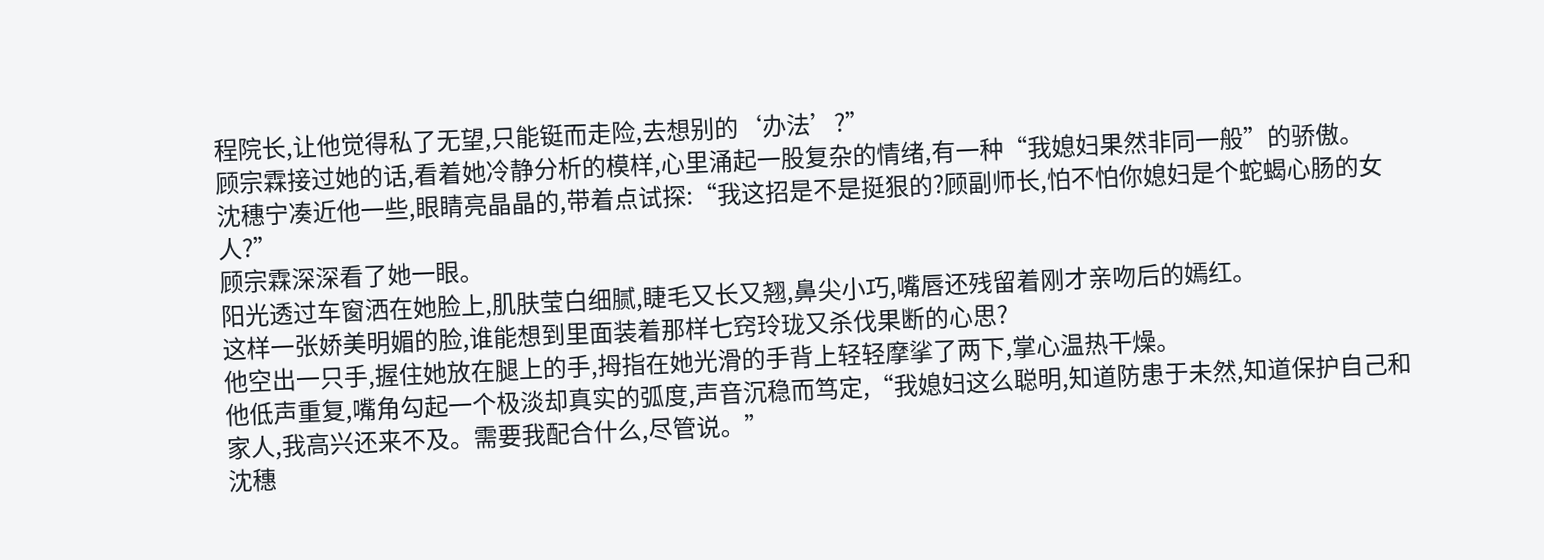程院长,让他觉得私了无望,只能铤而走险,去想别的‘办法’?”
顾宗霖接过她的话,看着她冷静分析的模样,心里涌起一股复杂的情绪,有一种“我媳妇果然非同一般”的骄傲。
沈穗宁凑近他一些,眼睛亮晶晶的,带着点试探:“我这招是不是挺狠的?顾副师长,怕不怕你媳妇是个蛇蝎心肠的女人?”
顾宗霖深深看了她一眼。
阳光透过车窗洒在她脸上,肌肤莹白细腻,睫毛又长又翘,鼻尖小巧,嘴唇还残留着刚才亲吻后的嫣红。
这样一张娇美明媚的脸,谁能想到里面装着那样七窍玲珑又杀伐果断的心思?
他空出一只手,握住她放在腿上的手,拇指在她光滑的手背上轻轻摩挲了两下,掌心温热干燥。
他低声重复,嘴角勾起一个极淡却真实的弧度,声音沉稳而笃定,“我媳妇这么聪明,知道防患于未然,知道保护自己和家人,我高兴还来不及。需要我配合什么,尽管说。”
沈穗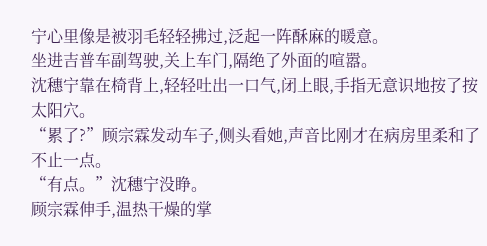宁心里像是被羽毛轻轻拂过,泛起一阵酥麻的暖意。
坐进吉普车副驾驶,关上车门,隔绝了外面的喧嚣。
沈穗宁靠在椅背上,轻轻吐出一口气,闭上眼,手指无意识地按了按太阳穴。
“累了?”顾宗霖发动车子,侧头看她,声音比刚才在病房里柔和了不止一点。
“有点。”沈穗宁没睁。
顾宗霖伸手,温热干燥的掌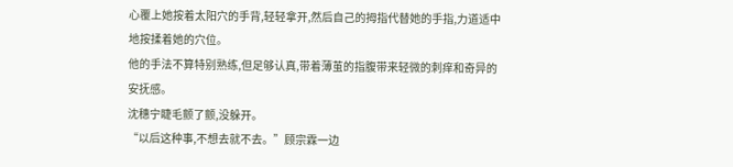心覆上她按着太阳穴的手背,轻轻拿开,然后自己的拇指代替她的手指,力道适中地按揉着她的穴位。
他的手法不算特别熟练,但足够认真,带着薄茧的指腹带来轻微的刺痒和奇异的安抚感。
沈穗宁睫毛颤了颤,没躲开。
“以后这种事,不想去就不去。”顾宗霖一边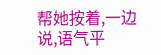帮她按着,一边说,语气平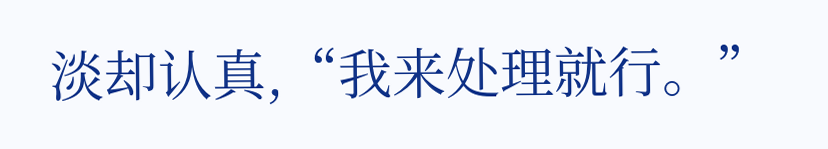淡却认真,“我来处理就行。”